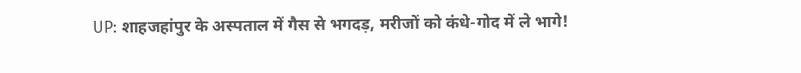UP: शाहजहांपुर के अस्पताल में गैस से भगदड़, मरीजों को कंधे-गोद में ले भागे!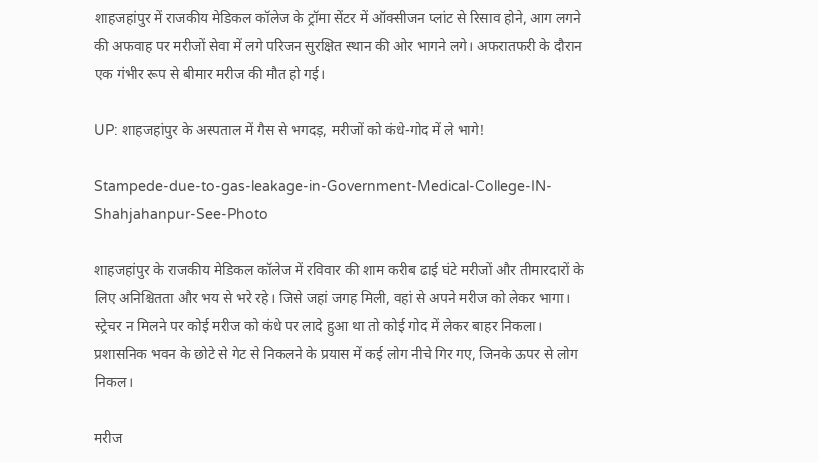शाहजहांपुर में राजकीय मेडिकल कॉलेज के ट्रॉमा सेंटर में ऑक्सीजन प्लांट से रिसाव होने, आग लगने की अफवाह पर मरीजों सेवा में लगे परिजन सुरक्षित स्थान की ओर भागने लगे। अफरातफरी के दौरान एक गंभीर रूप से बीमार मरीज की मौत हो गई।

UP: शाहजहांपुर के अस्पताल में गैस से भगदड़, मरीजों को कंधे-गोद में ले भागे!

Stampede-due-to-gas-leakage-in-Government-Medical-College-IN-Shahjahanpur-See-Photo

शाहजहांपुर के राजकीय मेडिकल कॉलेज में रविवार की शाम करीब ढाई घंटे मरीजों और तीमारदारों के लिए अनिश्चितता और भय से भरे रहे। जिसे जहां जगह मिली, वहां से अपने मरीज को लेकर भागा। स्ट्रेचर न मिलने पर कोई मरीज को कंधे पर लादे हुआ था तो कोई गोद में लेकर बाहर निकला। प्रशासनिक भवन के छोटे से गेट से निकलने के प्रयास में कई लोग नीचे गिर गए, जिनके ऊपर से लोग निकल।

मरीज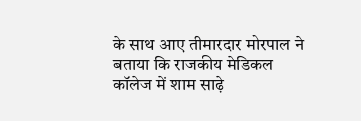के साथ आए तीमारदार मोरपाल ने बताया कि राजकीय मेडिकल कॉलेज में शाम साढ़े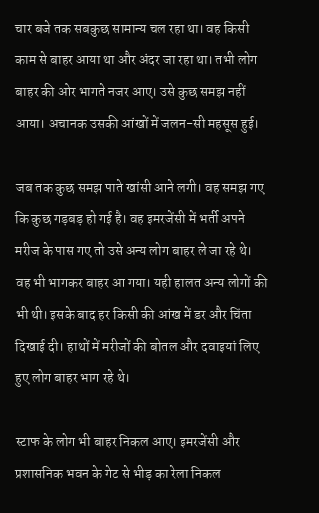चार बजे तक सबकुछ सामान्य चल रहा था। वह किसी काम से बाहर आया था और अंदर जा रहा था। तभी लोग बाहर की ओर भागते नजर आए। उसे कुछ समझ नहीं आया। अचानक उसकी आंखों में जलन-सी महसूस हुई।

जब तक कुछ समझ पाते खांसी आने लगी। वह समझ गए कि कुछ गड़बड़ हो गई है। वह इमरजेंसी में भर्ती अपने मरीज के पास गए तो उसे अन्य लोग बाहर ले जा रहे थे। वह भी भागकर बाहर आ गया। यही हालत अन्य लोगों की भी थी। इसके बाद हर किसी की आंख में डर और चिंता दिखाई दी। हाथों में मरीजों की बोतल और दवाइयां लिए हुए लोग बाहर भाग रहे थे।

स्टाफ के लोग भी बाहर निकल आए। इमरजेंसी और प्रशासनिक भवन के गेट से भीड़ का रेला निकल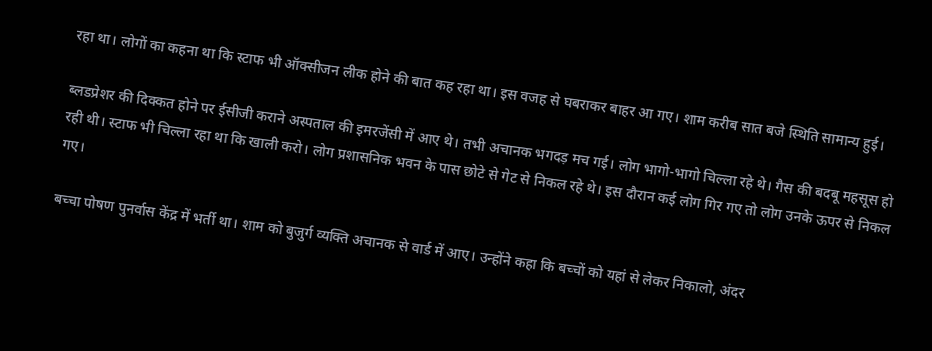रहा था। लोगों का कहना था कि स्टाफ भी ऑक्सीजन लीक होने की बात कह रहा था। इस वजह से घबराकर बाहर आ गए। शाम करीब सात बजे स्थिति सामान्य हुई।

ब्लडप्रेशर की दिक्कत होने पर ईसीजी कराने अस्पताल की इमरजेंसी में आए थे। तभी अचानक भगदड़ मच गई। लोग भागो-भागो चिल्ला रहे थे। गैस की बदबू महसूस हो रही थी। स्टाफ भी चिल्ला रहा था कि खाली करो। लोग प्रशासनिक भवन के पास छोटे से गेट से निकल रहे थे। इस दौरान कई लोग गिर गए तो लोग उनके ऊपर से निकल गए।

बच्चा पोषण पुनर्वास केंद्र में भर्ती था। शाम को बुजुर्ग व्यक्ति अचानक से वार्ड में आए। उन्होंने कहा कि बच्चों को यहां से लेकर निकालो, अंदर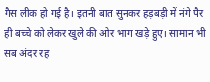गैस लीक हो गई है। इतनी बात सुनकर हड़बड़ी में नंगे पैर ही बच्चे को लेकर खुले की ओर भाग खड़े हुए। सामान भी सब अंदर रह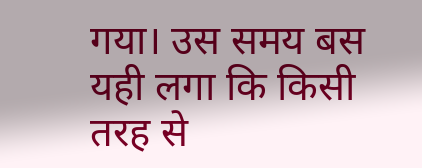गया। उस समय बस यही लगा कि किसी तरह से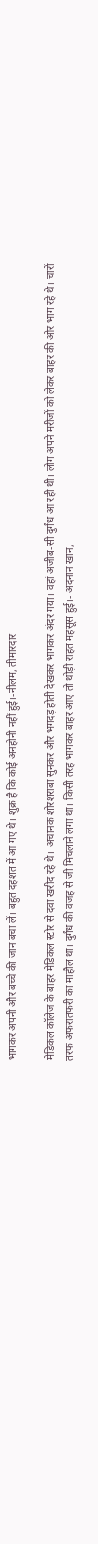भागकर अपनी और बच्चे की जान बचा लें। बहुत दहशत में आ गए थे। शुक्र है कि कोई अनहोनी नहीं हुई।-नीलम, तीमारदार

मेडिकल कॉलेज के बाहर मेडिकल स्टोर से दवा खरीद रहे थे। अचानक शोरशराबा सुनकर और भगदड़ होती देखकर भागकर अंदर गया। वहां अजीब-सी दुर्गंध आ रही थी। लोग अपने मरीजों को लेकर बाहर की ओर भाग रहे थे। चारों तरफ अफरातफरी का माहौल था। दुर्गंध की वजह से जी मिचलाने लगा था। किसी तरह भागकर बाहर आए तो थोड़ी राहत महसूस हुई।- अदनान खान,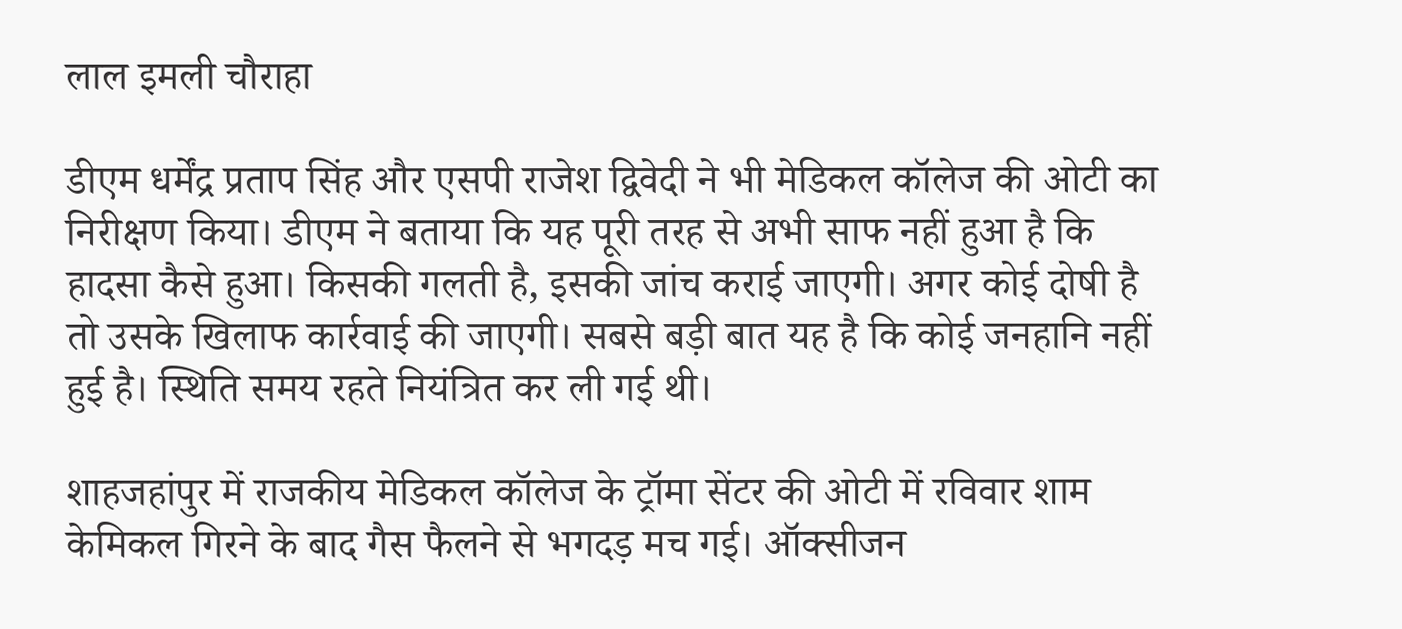लाल इमली चौराहा

डीएम धर्मेंद्र प्रताप सिंह और एसपी राजेश द्विवेदी ने भी मेडिकल कॉलेज की ओटी का निरीक्षण किया। डीएम ने बताया कि यह पूरी तरह से अभी साफ नहीं हुआ है कि हादसा कैसे हुआ। किसकी गलती है, इसकी जांच कराई जाएगी। अगर कोई दोषी है तो उसके खिलाफ कार्रवाई की जाएगी। सबसे बड़ी बात यह है कि कोई जनहानि नहीं हुई है। स्थिति समय रहते नियंत्रित कर ली गई थी।

शाहजहांपुर में राजकीय मेडिकल कॉलेज के ट्रॉमा सेंटर की ओटी में रविवार शाम केमिकल गिरने के बाद गैस फैलने से भगदड़ मच गई। ऑक्सीजन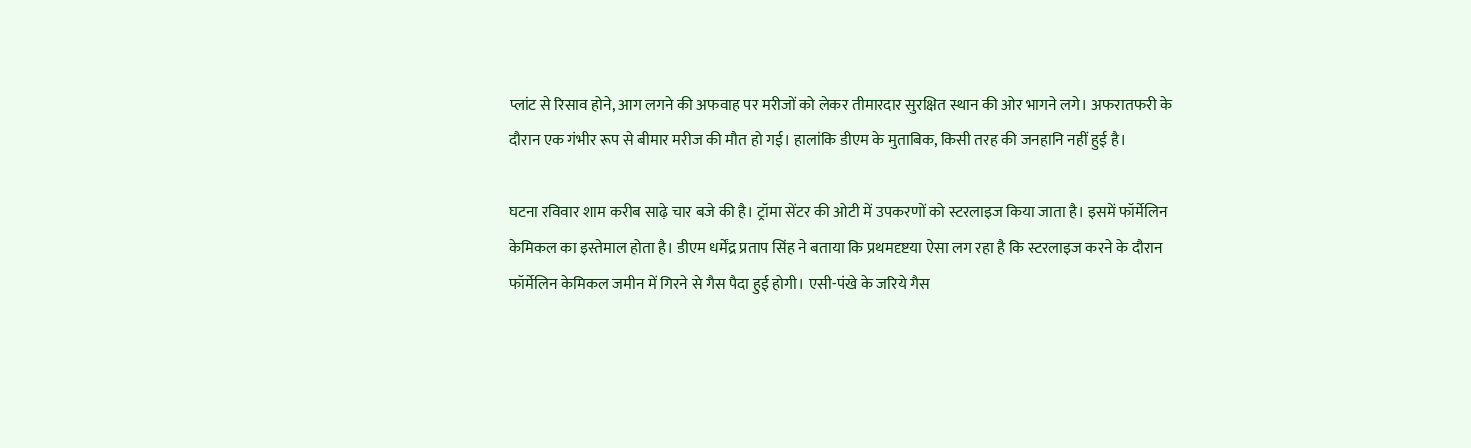प्लांट से रिसाव होने, आग लगने की अफवाह पर मरीजों को लेकर तीमारदार सुरक्षित स्थान की ओर भागने लगे। अफरातफरी के दौरान एक गंभीर रूप से बीमार मरीज की मौत हो गई। हालांकि डीएम के मुताबिक, किसी तरह की जनहानि नहीं हुई है।

घटना रविवार शाम करीब साढ़े चार बजे की है। ट्रॉमा सेंटर की ओटी में उपकरणों को स्टरलाइज किया जाता है। इसमें फॉर्मेलिन केमिकल का इस्तेमाल होता है। डीएम धर्मेंद्र प्रताप सिंह ने बताया कि प्रथमदृष्टया ऐसा लग रहा है कि स्टरलाइज करने के दौरान फॉर्मेलिन केमिकल जमीन में गिरने से गैस पैदा हुई होगी। एसी-पंखे के जरिये गैस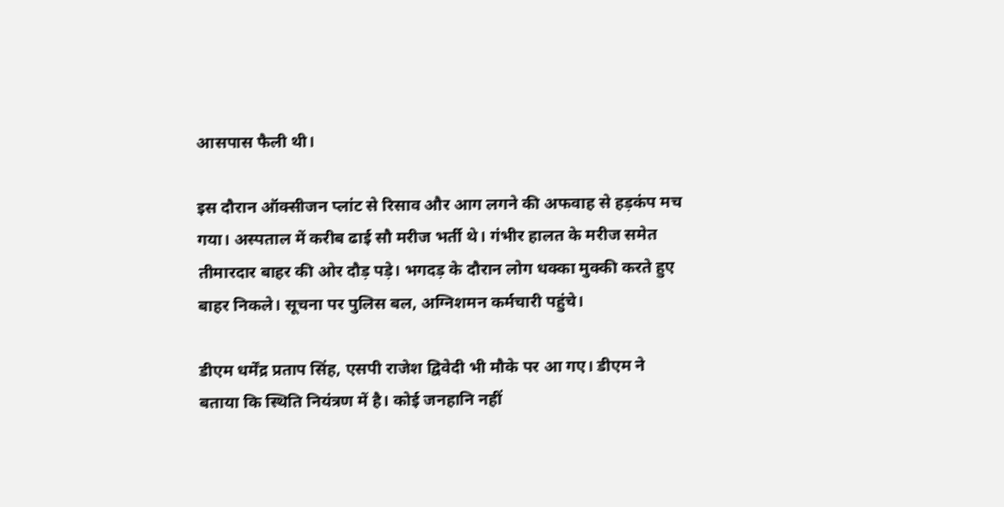आसपास फैली थी।

इस दौरान ऑक्सीजन प्लांट से रिसाव और आग लगने की अफवाह से हड़कंप मच गया। अस्पताल में करीब ढाई सौ मरीज भर्ती थे। गंभीर हालत के मरीज समेत तीमारदार बाहर की ओर दौड़ पड़े। भगदड़ के दौरान लोग धक्का मुक्की करते हुए बाहर निकले। सूचना पर पुलिस बल, अग्निशमन कर्मचारी पहुंचे।

डीएम धर्मेंद्र प्रताप सिंह, एसपी राजेश द्विवेदी भी मौके पर आ गए। डीएम ने बताया कि स्थिति नियंत्रण में है। कोई जनहानि नहीं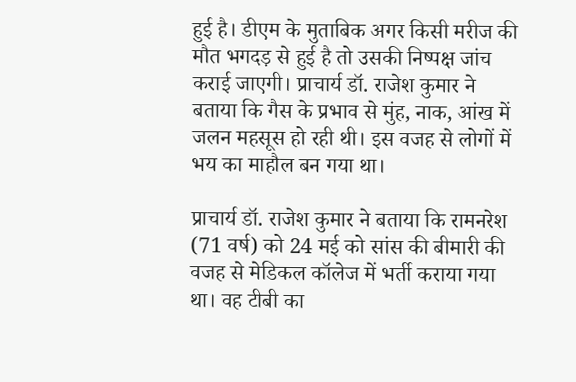हुई है। डीएम के मुताबिक अगर किसी मरीज की मौत भगदड़ से हुई है तो उसकी निष्पक्ष जांच कराई जाएगी। प्राचार्य डॉ. राजेश कुमार ने बताया कि गैस के प्रभाव से मुंह, नाक, आंख में जलन महसूस हो रही थी। इस वजह से लोगों में भय का माहौल बन गया था।

प्राचार्य डॉ. राजेश कुमार ने बताया कि रामनरेश (71 वर्ष) को 24 मई को सांस की बीमारी की वजह से मेडिकल कॉलेज में भर्ती कराया गया था। वह टीबी का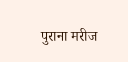पुराना मरीज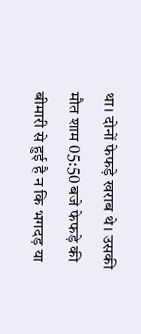था। दोनों फेफड़े खराब थे। उसकी मौत शाम 05:50 बजे फेफड़े की बीमारी से हुई है न कि भगदड़ या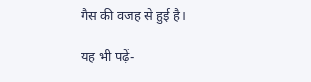गैस की वजह से हुई है।

यह भी पढ़ें-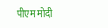पीएम मोदी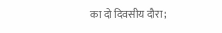का दो दिवसीय दौरा;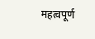महत्वपूर्ण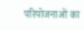परियोजनाओं का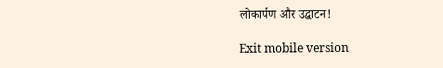लोकार्पण और उद्घाटन!

Exit mobile version